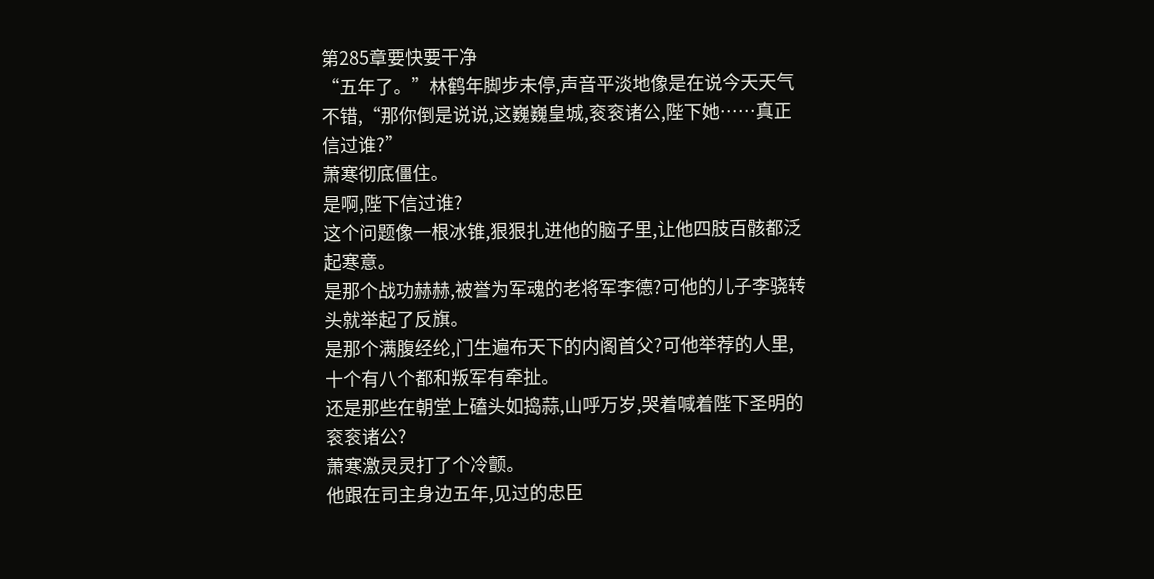第285章要快要干净
“五年了。”林鹤年脚步未停,声音平淡地像是在说今天天气不错,“那你倒是说说,这巍巍皇城,衮衮诸公,陛下她……真正信过谁?”
萧寒彻底僵住。
是啊,陛下信过谁?
这个问题像一根冰锥,狠狠扎进他的脑子里,让他四肢百骸都泛起寒意。
是那个战功赫赫,被誉为军魂的老将军李德?可他的儿子李骁转头就举起了反旗。
是那个满腹经纶,门生遍布天下的内阁首父?可他举荐的人里,十个有八个都和叛军有牵扯。
还是那些在朝堂上磕头如捣蒜,山呼万岁,哭着喊着陛下圣明的衮衮诸公?
萧寒激灵灵打了个冷颤。
他跟在司主身边五年,见过的忠臣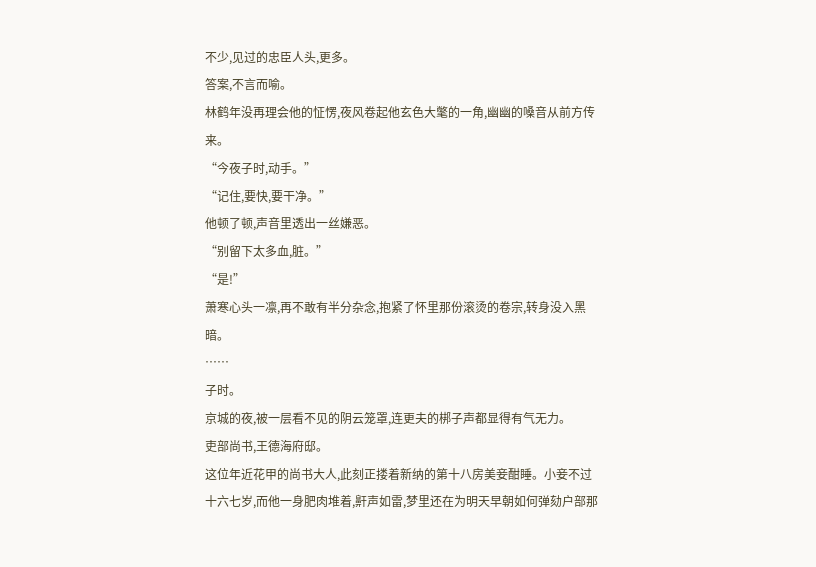不少,见过的忠臣人头,更多。
答案,不言而喻。
林鹤年没再理会他的怔愣,夜风卷起他玄色大氅的一角,幽幽的嗓音从前方传来。
“今夜子时,动手。”
“记住,要快,要干净。”
他顿了顿,声音里透出一丝嫌恶。
“别留下太多血,脏。”
“是!”
萧寒心头一凛,再不敢有半分杂念,抱紧了怀里那份滚烫的卷宗,转身没入黑暗。
……
子时。
京城的夜,被一层看不见的阴云笼罩,连更夫的梆子声都显得有气无力。
吏部尚书,王德海府邸。
这位年近花甲的尚书大人,此刻正搂着新纳的第十八房美妾酣睡。小妾不过十六七岁,而他一身肥肉堆着,鼾声如雷,梦里还在为明天早朝如何弹劾户部那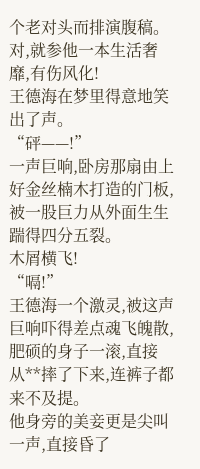个老对头而排演腹稿。
对,就参他一本生活奢靡,有伤风化!
王德海在梦里得意地笑出了声。
“砰——!”
一声巨响,卧房那扇由上好金丝楠木打造的门板,被一股巨力从外面生生踹得四分五裂。
木屑横飞!
“嗝!”
王德海一个激灵,被这声巨响吓得差点魂飞魄散,肥硕的身子一滚,直接从**摔了下来,连裤子都来不及提。
他身旁的美妾更是尖叫一声,直接昏了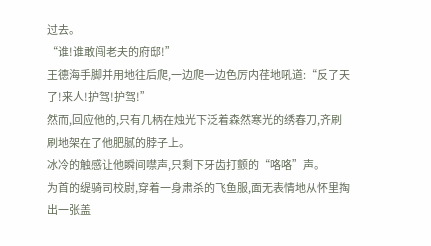过去。
“谁!谁敢闯老夫的府邸!”
王德海手脚并用地往后爬,一边爬一边色厉内荏地吼道:“反了天了!来人!护驾!护驾!”
然而,回应他的,只有几柄在烛光下泛着森然寒光的绣春刀,齐刷刷地架在了他肥腻的脖子上。
冰冷的触感让他瞬间噤声,只剩下牙齿打颤的“咯咯”声。
为首的缇骑司校尉,穿着一身肃杀的飞鱼服,面无表情地从怀里掏出一张盖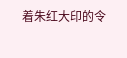着朱红大印的令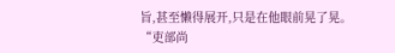旨,甚至懒得展开,只是在他眼前晃了晃。
“吏部尚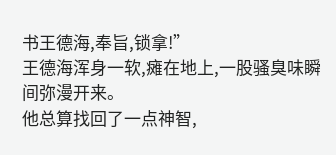书王德海,奉旨,锁拿!”
王德海浑身一软,瘫在地上,一股骚臭味瞬间弥漫开来。
他总算找回了一点神智,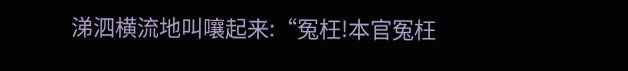涕泗横流地叫嚷起来:“冤枉!本官冤枉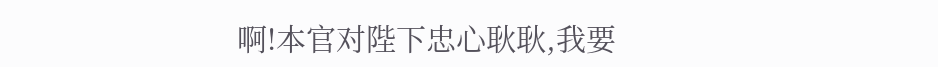啊!本官对陛下忠心耿耿,我要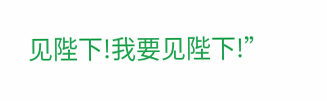见陛下!我要见陛下!”